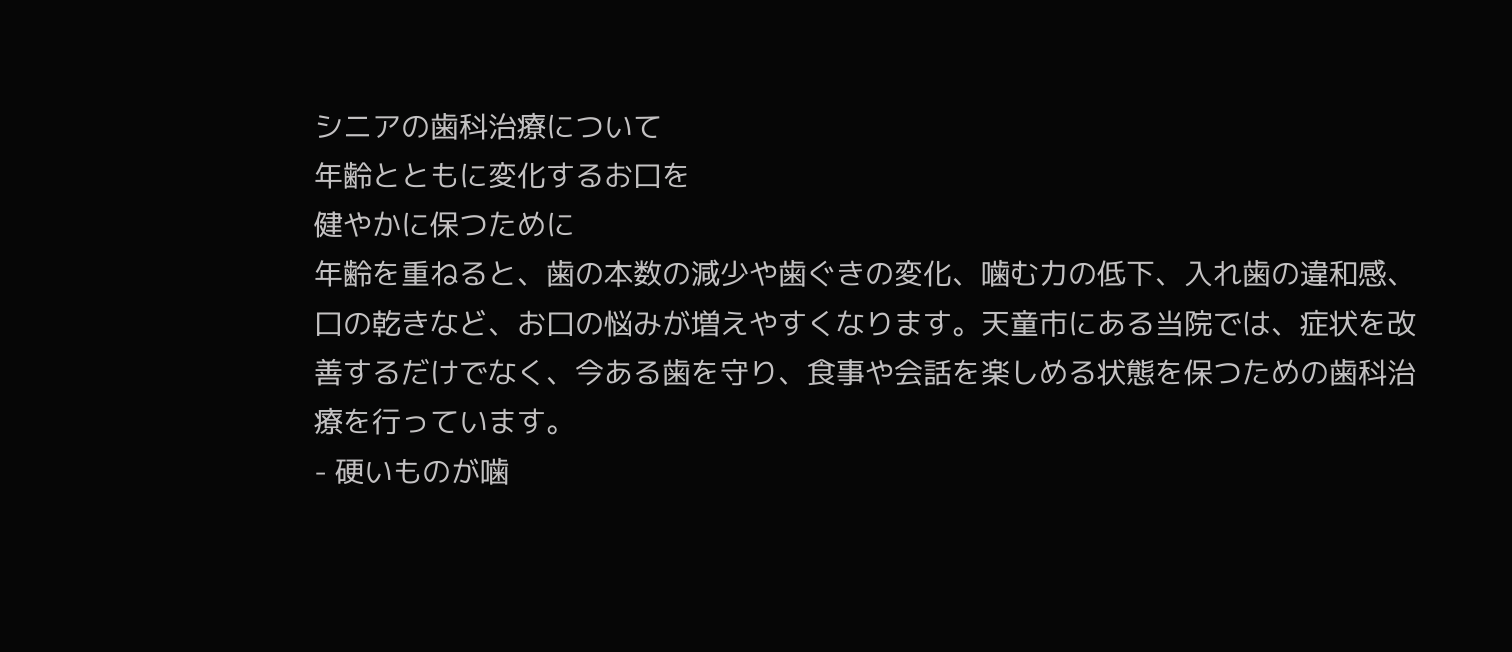シニアの歯科治療について
年齢とともに変化するお口を
健やかに保つために
年齢を重ねると、歯の本数の減少や歯ぐきの変化、噛む力の低下、入れ歯の違和感、口の乾きなど、お口の悩みが増えやすくなります。天童市にある当院では、症状を改善するだけでなく、今ある歯を守り、食事や会話を楽しめる状態を保つための歯科治療を行っています。
- 硬いものが噛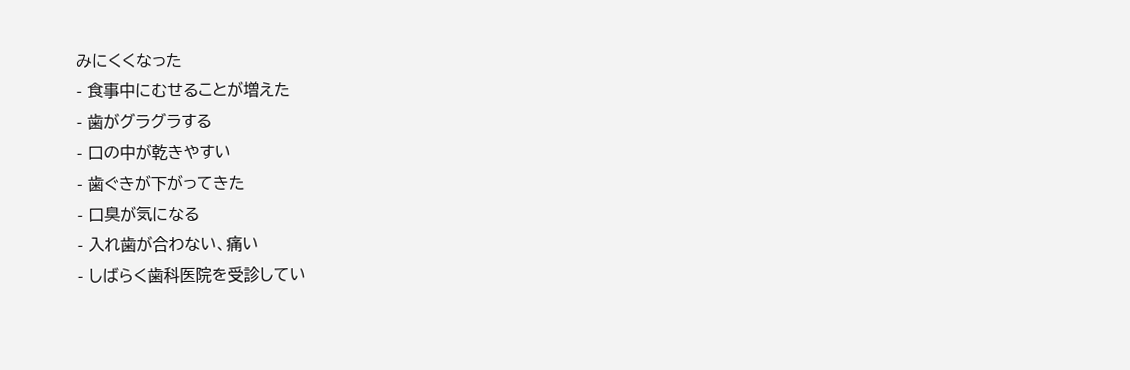みにくくなった
- 食事中にむせることが増えた
- 歯がグラグラする
- 口の中が乾きやすい
- 歯ぐきが下がってきた
- 口臭が気になる
- 入れ歯が合わない、痛い
- しばらく歯科医院を受診してい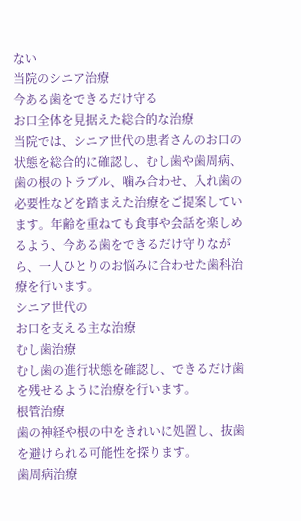ない
当院のシニア治療
今ある歯をできるだけ守る
お口全体を見据えた総合的な治療
当院では、シニア世代の患者さんのお口の状態を総合的に確認し、むし歯や歯周病、歯の根のトラブル、噛み合わせ、入れ歯の必要性などを踏まえた治療をご提案しています。年齢を重ねても食事や会話を楽しめるよう、今ある歯をできるだけ守りながら、一人ひとりのお悩みに合わせた歯科治療を行います。
シニア世代の
お口を支える主な治療
むし歯治療
むし歯の進行状態を確認し、できるだけ歯を残せるように治療を行います。
根管治療
歯の神経や根の中をきれいに処置し、抜歯を避けられる可能性を探ります。
歯周病治療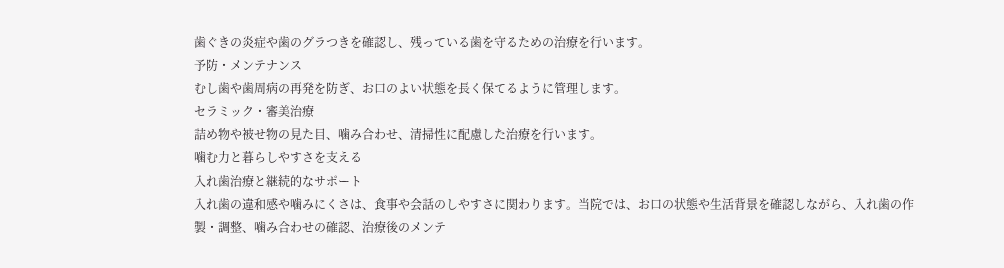歯ぐきの炎症や歯のグラつきを確認し、残っている歯を守るための治療を行います。
予防・メンテナンス
むし歯や歯周病の再発を防ぎ、お口のよい状態を長く保てるように管理します。
セラミック・審美治療
詰め物や被せ物の見た目、噛み合わせ、清掃性に配慮した治療を行います。
噛む力と暮らしやすさを支える
入れ歯治療と継続的なサポート
入れ歯の違和感や噛みにくさは、食事や会話のしやすさに関わります。当院では、お口の状態や生活背景を確認しながら、入れ歯の作製・調整、噛み合わせの確認、治療後のメンテ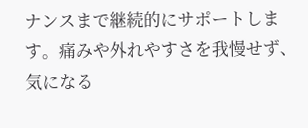ナンスまで継続的にサポートします。痛みや外れやすさを我慢せず、気になる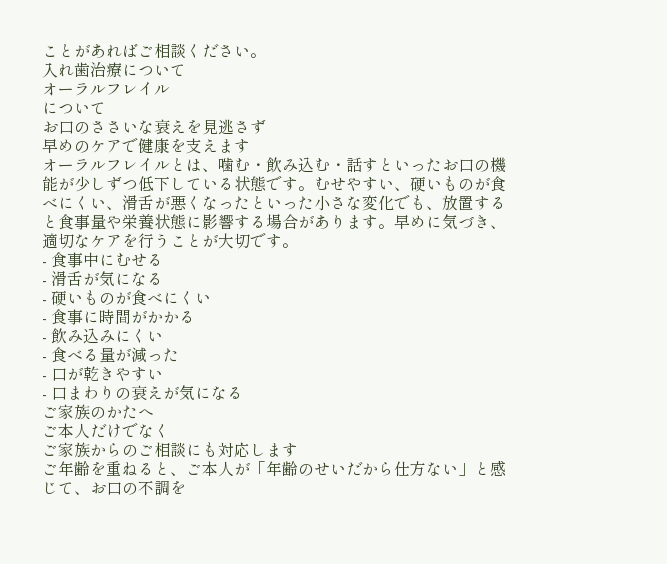ことがあればご相談ください。
入れ歯治療について
オーラルフレイル
について
お口のささいな衰えを見逃さず
早めのケアで健康を支えます
オーラルフレイルとは、噛む・飲み込む・話すといったお口の機能が少しずつ低下している状態です。むせやすい、硬いものが食べにくい、滑舌が悪くなったといった小さな変化でも、放置すると食事量や栄養状態に影響する場合があります。早めに気づき、適切なケアを行うことが大切です。
- 食事中にむせる
- 滑舌が気になる
- 硬いものが食べにくい
- 食事に時間がかかる
- 飲み込みにくい
- 食べる量が減った
- 口が乾きやすい
- 口まわりの衰えが気になる
ご家族のかたへ
ご本人だけでなく
ご家族からのご相談にも対応します
ご年齢を重ねると、ご本人が「年齢のせいだから仕方ない」と感じて、お口の不調を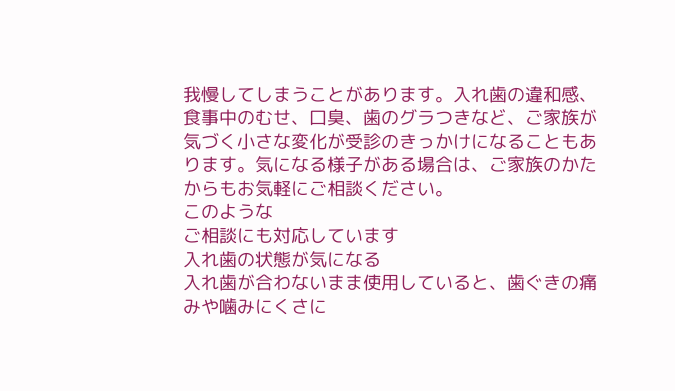我慢してしまうことがあります。入れ歯の違和感、食事中のむせ、口臭、歯のグラつきなど、ご家族が気づく小さな変化が受診のきっかけになることもあります。気になる様子がある場合は、ご家族のかたからもお気軽にご相談ください。
このような
ご相談にも対応しています
入れ歯の状態が気になる
入れ歯が合わないまま使用していると、歯ぐきの痛みや噛みにくさに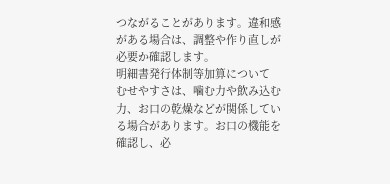つながることがあります。違和感がある場合は、調整や作り直しが必要か確認します。
明細書発行体制等加算について
むせやすさは、噛む力や飲み込む力、お口の乾燥などが関係している場合があります。お口の機能を確認し、必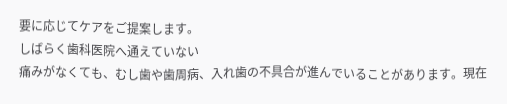要に応じてケアをご提案します。
しばらく歯科医院へ通えていない
痛みがなくても、むし歯や歯周病、入れ歯の不具合が進んでいることがあります。現在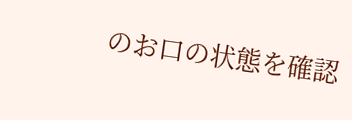のお口の状態を確認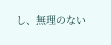し、無理のない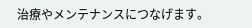治療やメンテナンスにつなげます。